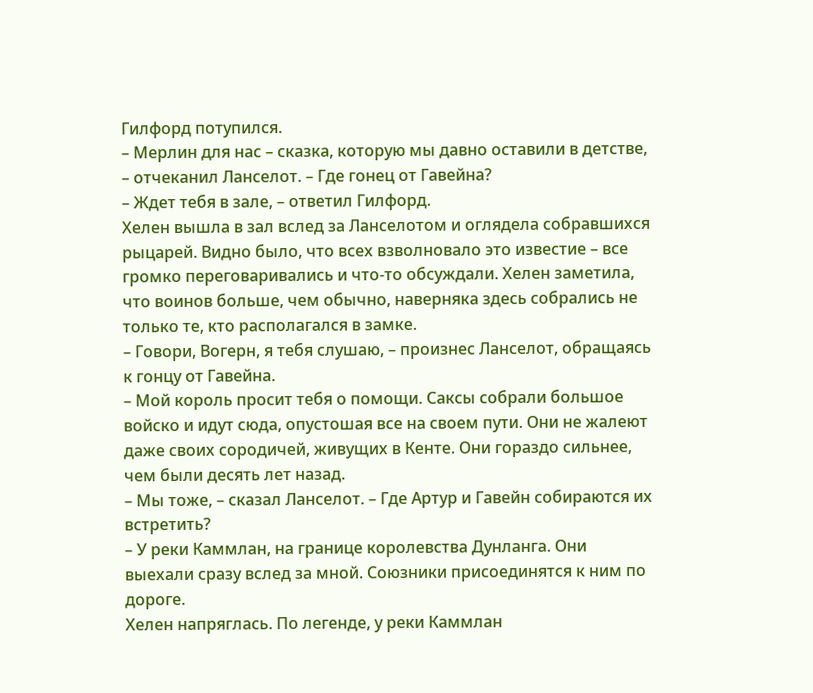Гилфорд потупился.
– Мерлин для нас – сказка, которую мы давно оставили в детстве, – отчеканил Ланселот. – Где гонец от Гавейна?
– Ждет тебя в зале, – ответил Гилфорд.
Хелен вышла в зал вслед за Ланселотом и оглядела собравшихся рыцарей. Видно было, что всех взволновало это известие – все громко переговаривались и что-то обсуждали. Хелен заметила, что воинов больше, чем обычно, наверняка здесь собрались не только те, кто располагался в замке.
– Говори, Вогерн, я тебя слушаю, – произнес Ланселот, обращаясь к гонцу от Гавейна.
– Мой король просит тебя о помощи. Саксы собрали большое войско и идут сюда, опустошая все на своем пути. Они не жалеют даже своих сородичей, живущих в Кенте. Они гораздо сильнее, чем были десять лет назад.
– Мы тоже, – сказал Ланселот. – Где Артур и Гавейн собираются их встретить?
– У реки Каммлан, на границе королевства Дунланга. Они выехали сразу вслед за мной. Союзники присоединятся к ним по дороге.
Хелен напряглась. По легенде, у реки Каммлан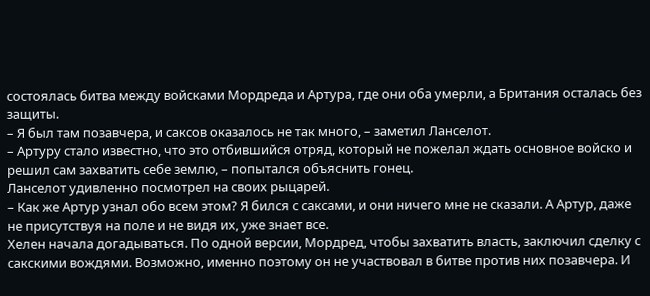состоялась битва между войсками Мордреда и Артура, где они оба умерли, а Британия осталась без защиты.
– Я был там позавчера, и саксов оказалось не так много, – заметил Ланселот.
– Артуру стало известно, что это отбившийся отряд, который не пожелал ждать основное войско и решил сам захватить себе землю, – попытался объяснить гонец.
Ланселот удивленно посмотрел на своих рыцарей.
– Как же Артур узнал обо всем этом? Я бился с саксами, и они ничего мне не сказали. А Артур, даже не присутствуя на поле и не видя их, уже знает все.
Хелен начала догадываться. По одной версии, Мордред, чтобы захватить власть, заключил сделку с сакскими вождями. Возможно, именно поэтому он не участвовал в битве против них позавчера. И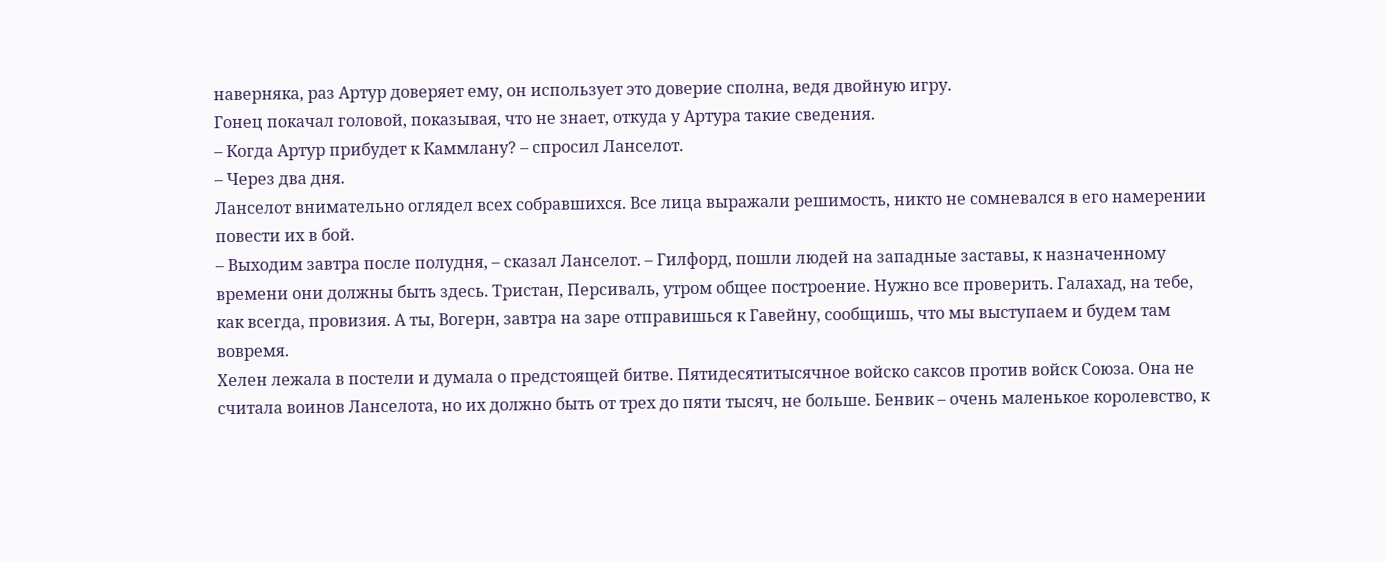наверняка, раз Артур доверяет ему, он использует это доверие сполна, ведя двойную игру.
Гонец покачал головой, показывая, что не знает, откуда у Артура такие сведения.
– Когда Артур прибудет к Каммлану? – спросил Ланселот.
– Через два дня.
Ланселот внимательно оглядел всех собравшихся. Все лица выражали решимость, никто не сомневался в его намерении повести их в бой.
– Выходим завтра после полудня, – сказал Ланселот. – Гилфорд, пошли людей на западные заставы, к назначенному времени они должны быть здесь. Тристан, Персиваль, утром общее построение. Нужно все проверить. Галахад, на тебе, как всегда, провизия. А ты, Вогерн, завтра на заре отправишься к Гавейну, сообщишь, что мы выступаем и будем там вовремя.
Хелен лежала в постели и думала о предстоящей битве. Пятидесятитысячное войско саксов против войск Союза. Она не считала воинов Ланселота, но их должно быть от трех до пяти тысяч, не больше. Бенвик – очень маленькое королевство, к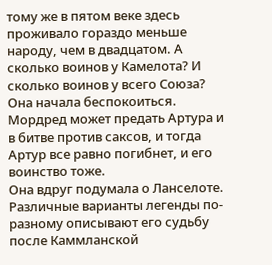тому же в пятом веке здесь проживало гораздо меньше народу, чем в двадцатом. А сколько воинов у Камелота? И сколько воинов у всего Союза? Она начала беспокоиться. Мордред может предать Артура и в битве против саксов, и тогда Артур все равно погибнет, и его воинство тоже.
Она вдруг подумала о Ланселоте. Различные варианты легенды по-разному описывают его судьбу после Каммланской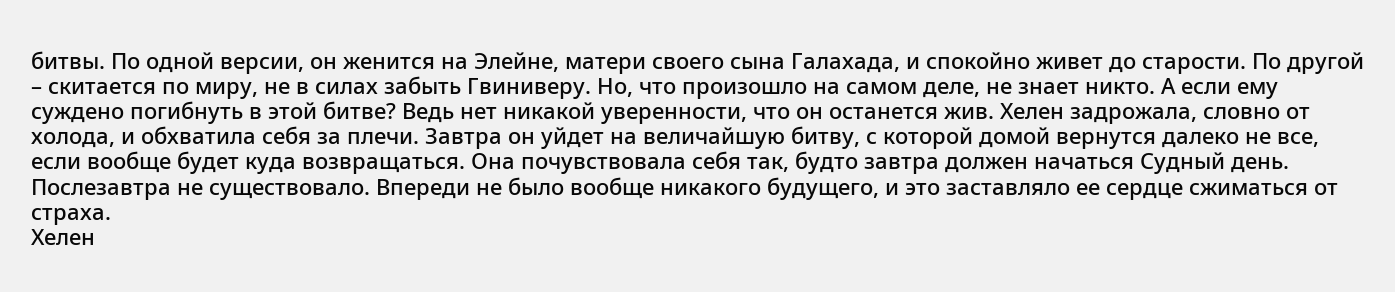битвы. По одной версии, он женится на Элейне, матери своего сына Галахада, и спокойно живет до старости. По другой – скитается по миру, не в силах забыть Гвиниверу. Но, что произошло на самом деле, не знает никто. А если ему суждено погибнуть в этой битве? Ведь нет никакой уверенности, что он останется жив. Хелен задрожала, словно от холода, и обхватила себя за плечи. Завтра он уйдет на величайшую битву, с которой домой вернутся далеко не все, если вообще будет куда возвращаться. Она почувствовала себя так, будто завтра должен начаться Судный день. Послезавтра не существовало. Впереди не было вообще никакого будущего, и это заставляло ее сердце сжиматься от страха.
Хелен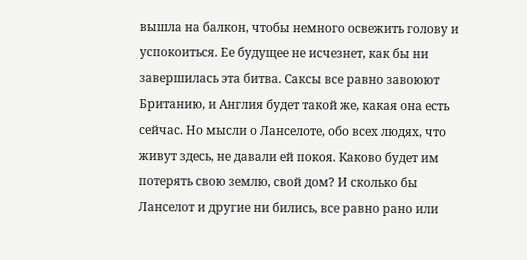вышла на балкон, чтобы немного освежить голову и успокоиться. Ее будущее не исчезнет, как бы ни завершилась эта битва. Саксы все равно завоюют Британию, и Англия будет такой же, какая она есть сейчас. Но мысли о Ланселоте, обо всех людях, что живут здесь, не давали ей покоя. Каково будет им потерять свою землю, свой дом? И сколько бы Ланселот и другие ни бились, все равно рано или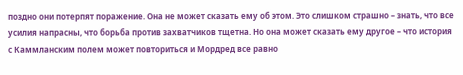поздно они потерпят поражение. Она не может сказать ему об этом. Это слишком страшно – знать, что все усилия напрасны, что борьба против захватчиков тщетна. Но она может сказать ему другое – что история с Каммланским полем может повториться и Мордред все равно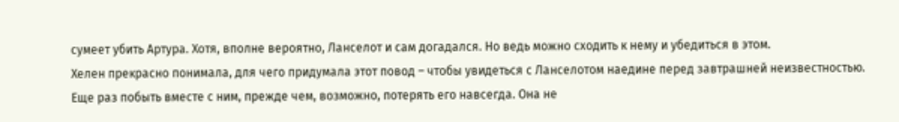сумеет убить Артура. Хотя, вполне вероятно, Ланселот и сам догадался. Но ведь можно сходить к нему и убедиться в этом.
Хелен прекрасно понимала, для чего придумала этот повод – чтобы увидеться с Ланселотом наедине перед завтрашней неизвестностью. Еще раз побыть вместе с ним, прежде чем, возможно, потерять его навсегда. Она не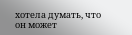хотела думать, что он может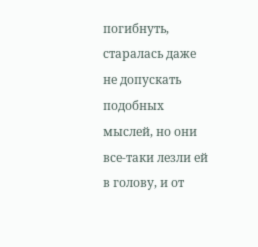погибнуть, старалась даже не допускать подобных мыслей, но они все-таки лезли ей в голову, и от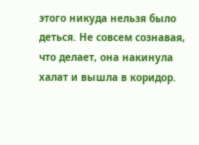этого никуда нельзя было деться. Не совсем сознавая, что делает, она накинула халат и вышла в коридор.